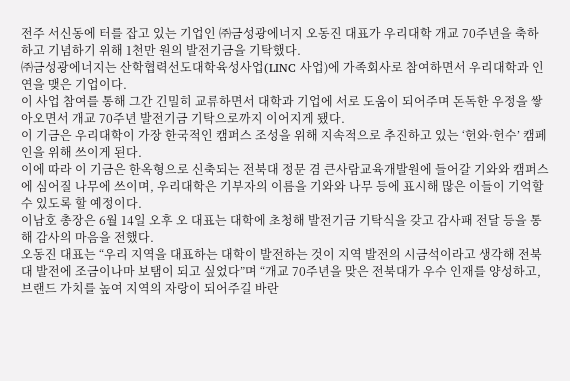전주 서신동에 터를 잡고 있는 기업인 ㈜금성광에너지 오동진 대표가 우리대학 개교 70주년을 축하하고 기념하기 위해 1천만 원의 발전기금을 기탁했다.
㈜금성광에너지는 산학협력선도대학육성사업(LINC 사업)에 가족회사로 참여하면서 우리대학과 인연을 맺은 기업이다.
이 사업 참여를 통해 그간 긴밀히 교류하면서 대학과 기업에 서로 도움이 되어주며 돈독한 우정을 쌓아오면서 개교 70주년 발전기금 기탁으로까지 이어지게 됐다.
이 기금은 우리대학이 가장 한국적인 캠퍼스 조성을 위해 지속적으로 추진하고 있는 ‘헌와·헌수’ 캠페인을 위해 쓰이게 된다.
이에 따라 이 기금은 한옥형으로 신축되는 전북대 정문 겸 큰사람교육개발원에 들어갈 기와와 캠퍼스에 심어질 나무에 쓰이며, 우리대학은 기부자의 이름을 기와와 나무 등에 표시해 많은 이들이 기억할 수 있도록 할 예정이다.
이남호 총장은 6월 14일 오후 오 대표는 대학에 초청해 발전기금 기탁식을 갖고 감사패 전달 등을 통해 감사의 마음을 전했다.
오동진 대표는 “우리 지역을 대표하는 대학이 발전하는 것이 지역 발전의 시금석이라고 생각해 전북대 발전에 조금이나마 보탬이 되고 싶었다”며 “개교 70주년을 맞은 전북대가 우수 인재를 양성하고, 브랜드 가치를 높여 지역의 자랑이 되어주길 바란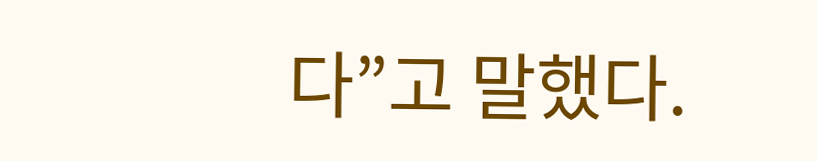다”고 말했다.